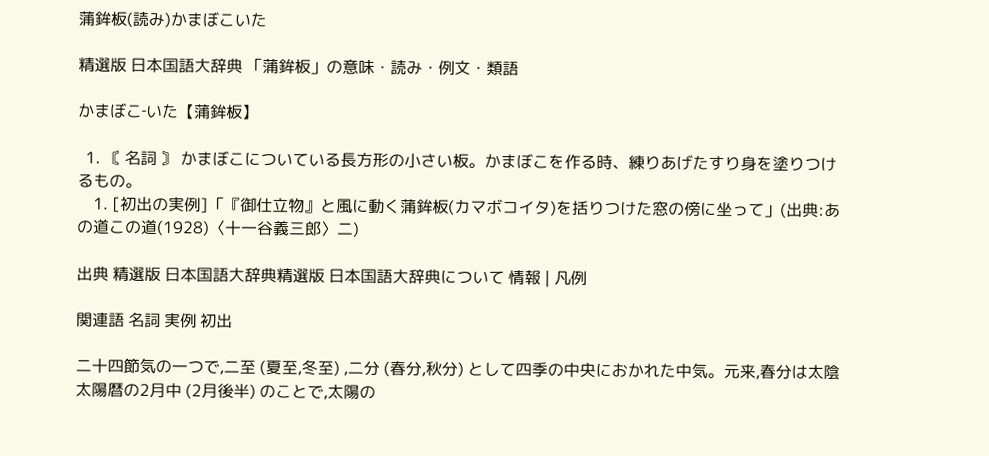蒲鉾板(読み)かまぼこいた

精選版 日本国語大辞典 「蒲鉾板」の意味・読み・例文・類語

かまぼこ‐いた【蒲鉾板】

  1. 〘 名詞 〙 かまぼこについている長方形の小さい板。かまぼこを作る時、練りあげたすり身を塗りつけるもの。
    1. [初出の実例]「『御仕立物』と風に動く蒲鉾板(カマボコイタ)を括りつけた窓の傍に坐って」(出典:あの道この道(1928)〈十一谷義三郎〉二)

出典 精選版 日本国語大辞典精選版 日本国語大辞典について 情報 | 凡例

関連語 名詞 実例 初出

二十四節気の一つで,二至 (夏至,冬至) ,二分 (春分,秋分) として四季の中央におかれた中気。元来,春分は太陰太陽暦の2月中 (2月後半) のことで,太陽の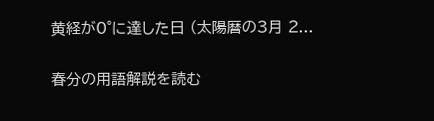黄経が0°に達した日 (太陽暦の3月 2...

春分の用語解説を読む